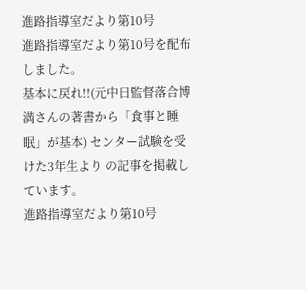進路指導室だより第10号
進路指導室だより第10号を配布しました。
基本に戻れ!!(元中日監督落合博満さんの著書から「食事と睡眠」が基本) センター試験を受けた3年生より の記事を掲載しています。
進路指導室だより第10号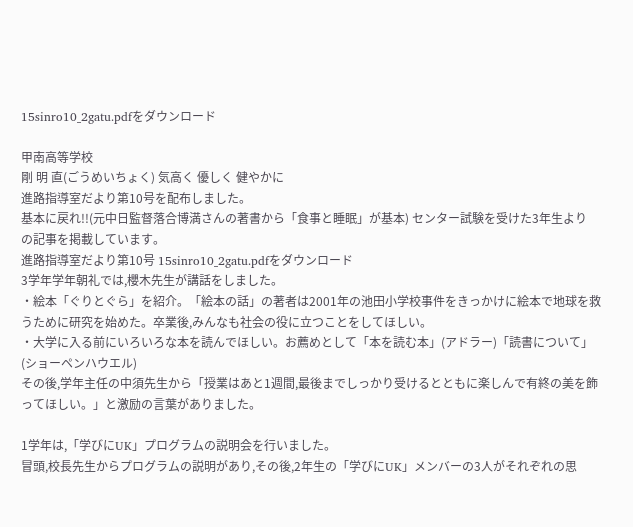15sinro10_2gatu.pdfをダウンロード

甲南高等学校
剛 明 直(ごうめいちょく) 気高く 優しく 健やかに
進路指導室だより第10号を配布しました。
基本に戻れ!!(元中日監督落合博満さんの著書から「食事と睡眠」が基本) センター試験を受けた3年生より の記事を掲載しています。
進路指導室だより第10号 15sinro10_2gatu.pdfをダウンロード
3学年学年朝礼では,櫻木先生が講話をしました。
・絵本「ぐりとぐら」を紹介。「絵本の話」の著者は2001年の池田小学校事件をきっかけに絵本で地球を救うために研究を始めた。卒業後,みんなも社会の役に立つことをしてほしい。
・大学に入る前にいろいろな本を読んでほしい。お薦めとして「本を読む本」(アドラー)「読書について」(ショーペンハウエル)
その後,学年主任の中須先生から「授業はあと1週間,最後までしっかり受けるとともに楽しんで有終の美を飾ってほしい。」と激励の言葉がありました。

1学年は,「学びにUK」プログラムの説明会を行いました。
冒頭,校長先生からプログラムの説明があり,その後,2年生の「学びにUK」メンバーの3人がそれぞれの思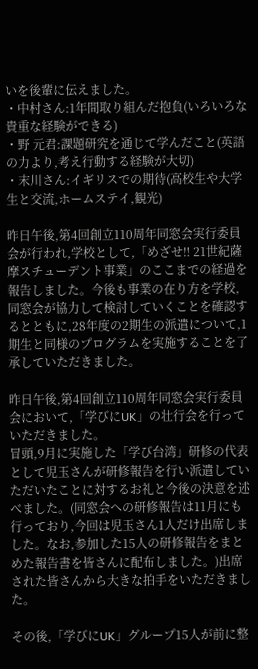いを後輩に伝えました。
・中村さん:1年間取り組んだ抱負(いろいろな貴重な経験ができる)
・野 元君:課題研究を通じて学んだこと(英語の力より,考え行動する経験が大切)
・末川さん:イギリスでの期待(高校生や大学生と交流,ホームステイ,観光)

昨日午後,第4回創立110周年同窓会実行委員会が行われ,学校として,「めざせ‼ 21世紀薩摩スチューデント事業」のここまでの経過を報告しました。今後も事業の在り方を学校,同窓会が協力して検討していくことを確認するとともに,28年度の2期生の派遣について,1期生と同様のプログラムを実施することを了承していただきました。

昨日午後,第4回創立110周年同窓会実行委員会において,「学びにUK」の壮行会を行っていただきました。
冒頭,9月に実施した「学び台湾」研修の代表として児玉さんが研修報告を行い派遣していただいたことに対するお礼と今後の決意を述べました。(同窓会への研修報告は11月にも行っており,今回は児玉さん1人だけ出席しました。なお,参加した15人の研修報告をまとめた報告書を皆さんに配布しました。)出席された皆さんから大きな拍手をいただきました。

その後,「学びにUK」グループ15人が前に整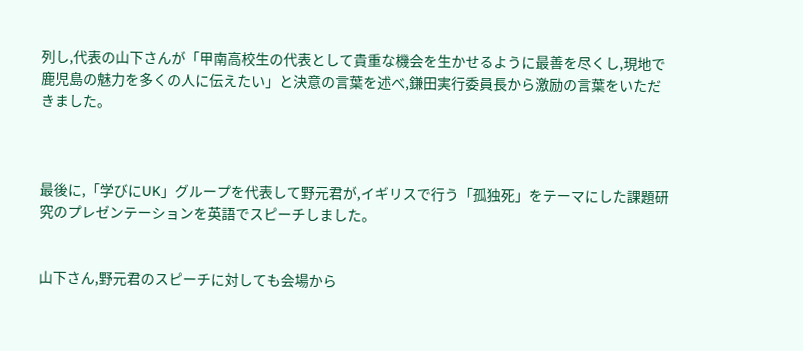列し,代表の山下さんが「甲南高校生の代表として貴重な機会を生かせるように最善を尽くし,現地で鹿児島の魅力を多くの人に伝えたい」と決意の言葉を述べ,鎌田実行委員長から激励の言葉をいただきました。



最後に,「学びにUK」グループを代表して野元君が,イギリスで行う「孤独死」をテーマにした課題研究のプレゼンテーションを英語でスピーチしました。


山下さん,野元君のスピーチに対しても会場から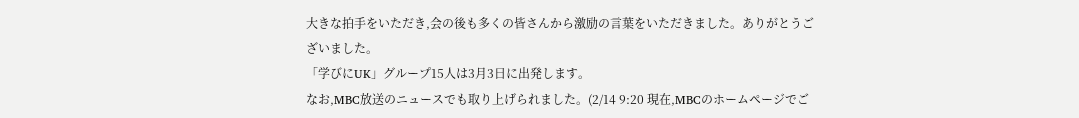大きな拍手をいただき,会の後も多くの皆さんから激励の言葉をいただきました。ありがとうございました。
「学びにUK」グループ15人は3月3日に出発します。
なお,MBC放送のニュースでも取り上げられました。(2/14 9:20 現在,MBCのホームページでご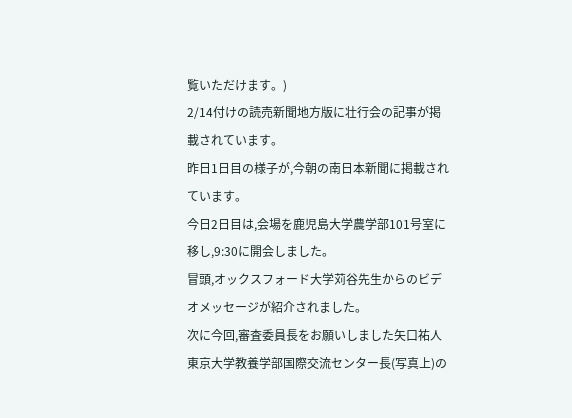覧いただけます。)
2/14付けの読売新聞地方版に壮行会の記事が掲載されています。
昨日1日目の様子が,今朝の南日本新聞に掲載されています。
今日2日目は,会場を鹿児島大学農学部101号室に移し,9:30に開会しました。
冒頭,オックスフォード大学苅谷先生からのビデオメッセージが紹介されました。
次に今回,審査委員長をお願いしました矢口祐人東京大学教養学部国際交流センター長(写真上)の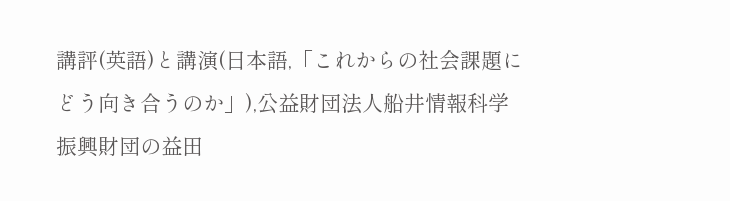講評(英語)と講演(日本語,「これからの社会課題にどう向き合うのか」),公益財団法人船井情報科学振興財団の益田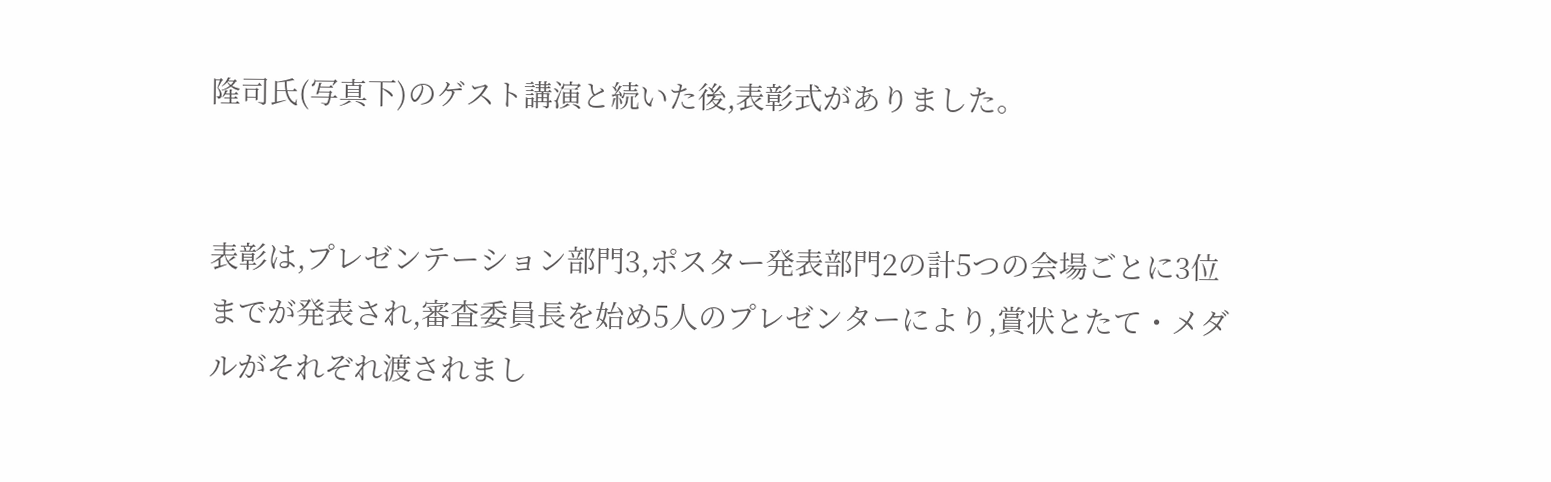隆司氏(写真下)のゲスト講演と続いた後,表彰式がありました。


表彰は,プレゼンテーション部門3,ポスター発表部門2の計5つの会場ごとに3位までが発表され,審査委員長を始め5人のプレゼンターにより,賞状とたて・メダルがそれぞれ渡されまし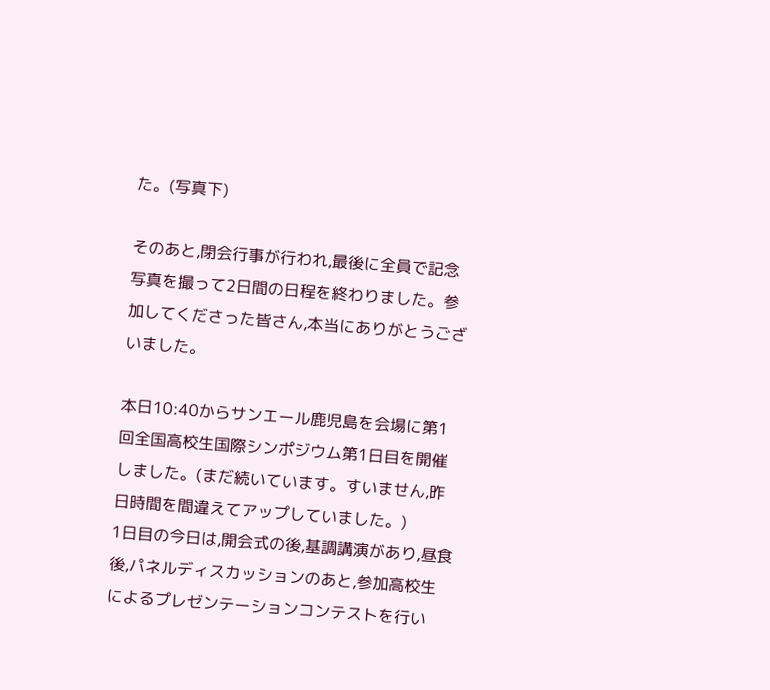た。(写真下)

そのあと,閉会行事が行われ,最後に全員で記念写真を撮って2日間の日程を終わりました。参加してくださった皆さん,本当にありがとうございました。

本日10:40からサンエール鹿児島を会場に第1回全国高校生国際シンポジウム第1日目を開催しました。(まだ続いています。すいません,昨日時間を間違えてアップしていました。)
1日目の今日は,開会式の後,基調講演があり,昼食後,パネルディスカッションのあと,参加高校生によるプレゼンテーションコンテストを行い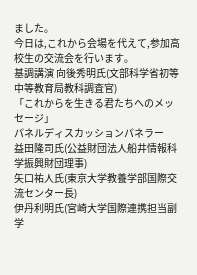ました。
今日は,これから会場を代えて,参加高校生の交流会を行います。
基調講演 向後秀明氏(文部科学省初等中等教育局教科調査官)
「これからを生きる君たちへのメッセージ」
パネルディスカッションパネラー
益田隆司氏(公益財団法人船井情報科学振興財団理事)
矢口祐人氏(東京大学教養学部国際交流センター長)
伊丹利明氏(宮崎大学国際連携担当副学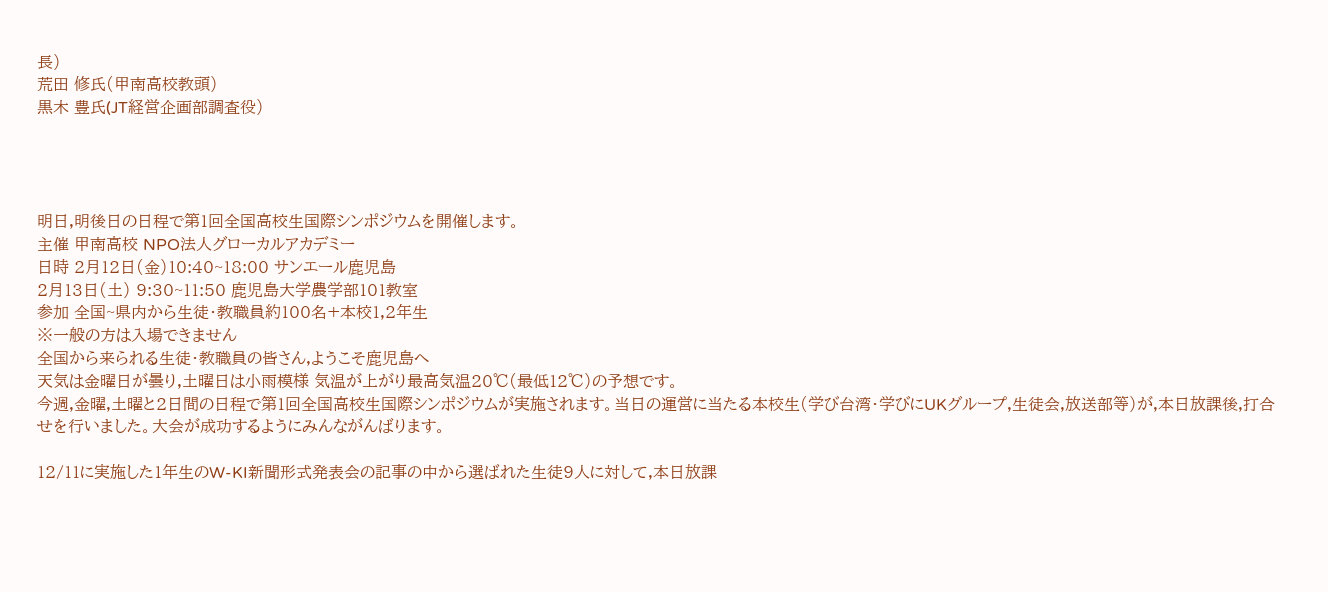長)
荒田 修氏(甲南高校教頭)
黒木 豊氏(JT経営企画部調査役)




明日,明後日の日程で第1回全国高校生国際シンポジウムを開催します。
主催 甲南高校 NPO法人グローカルアカデミー
日時 2月12日(金)10:40~18:00 サンエール鹿児島
2月13日(土) 9:30~11:50 鹿児島大学農学部101教室
参加 全国~県内から生徒・教職員約100名+本校1,2年生
※一般の方は入場できません
全国から来られる生徒・教職員の皆さん,ようこそ鹿児島へ
天気は金曜日が曇り,土曜日は小雨模様 気温が上がり最高気温20℃(最低12℃)の予想です。
今週,金曜,土曜と2日間の日程で第1回全国高校生国際シンポジウムが実施されます。当日の運営に当たる本校生(学び台湾・学びにUKグループ,生徒会,放送部等)が,本日放課後,打合せを行いました。大会が成功するようにみんながんばります。

12/11に実施した1年生のW-KI新聞形式発表会の記事の中から選ばれた生徒9人に対して,本日放課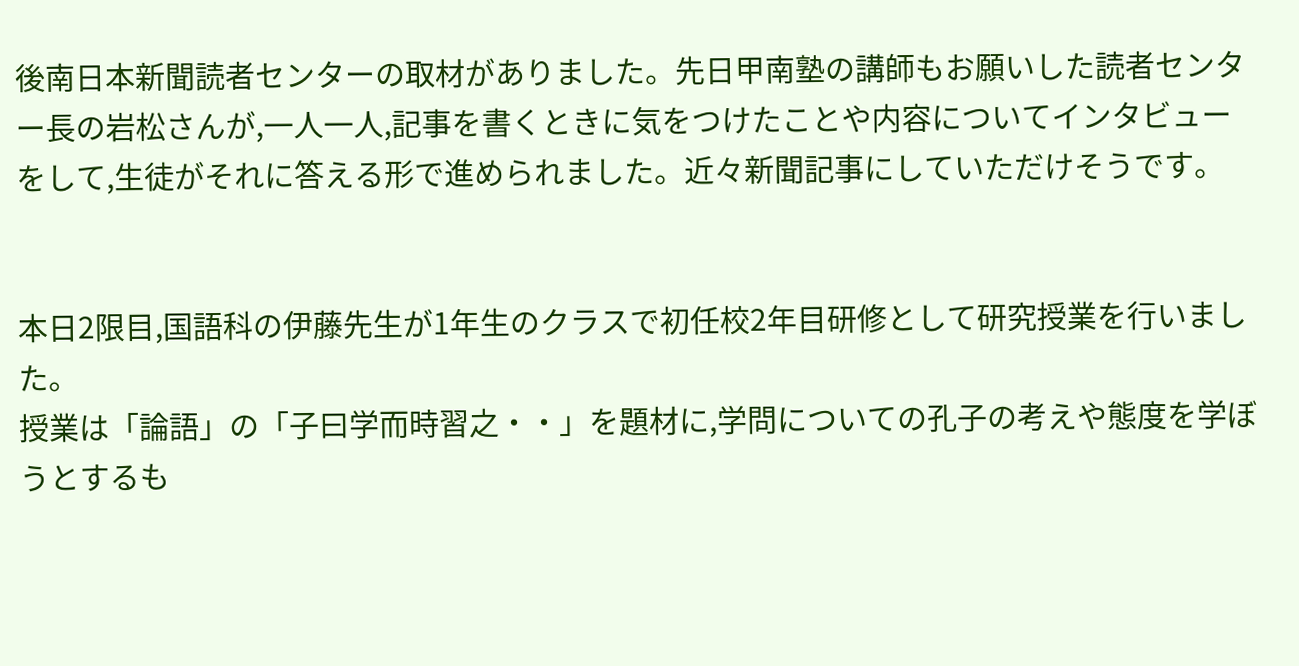後南日本新聞読者センターの取材がありました。先日甲南塾の講師もお願いした読者センター長の岩松さんが,一人一人,記事を書くときに気をつけたことや内容についてインタビューをして,生徒がそれに答える形で進められました。近々新聞記事にしていただけそうです。


本日2限目,国語科の伊藤先生が1年生のクラスで初任校2年目研修として研究授業を行いました。
授業は「論語」の「子曰学而時習之・・」を題材に,学問についての孔子の考えや態度を学ぼうとするも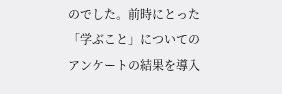のでした。前時にとった「学ぶこと」についてのアンケートの結果を導入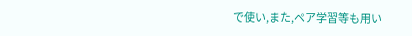で使い,また,ペア学習等も用い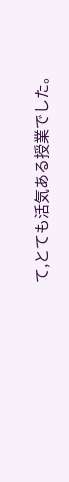て,とても活気ある授業でした。